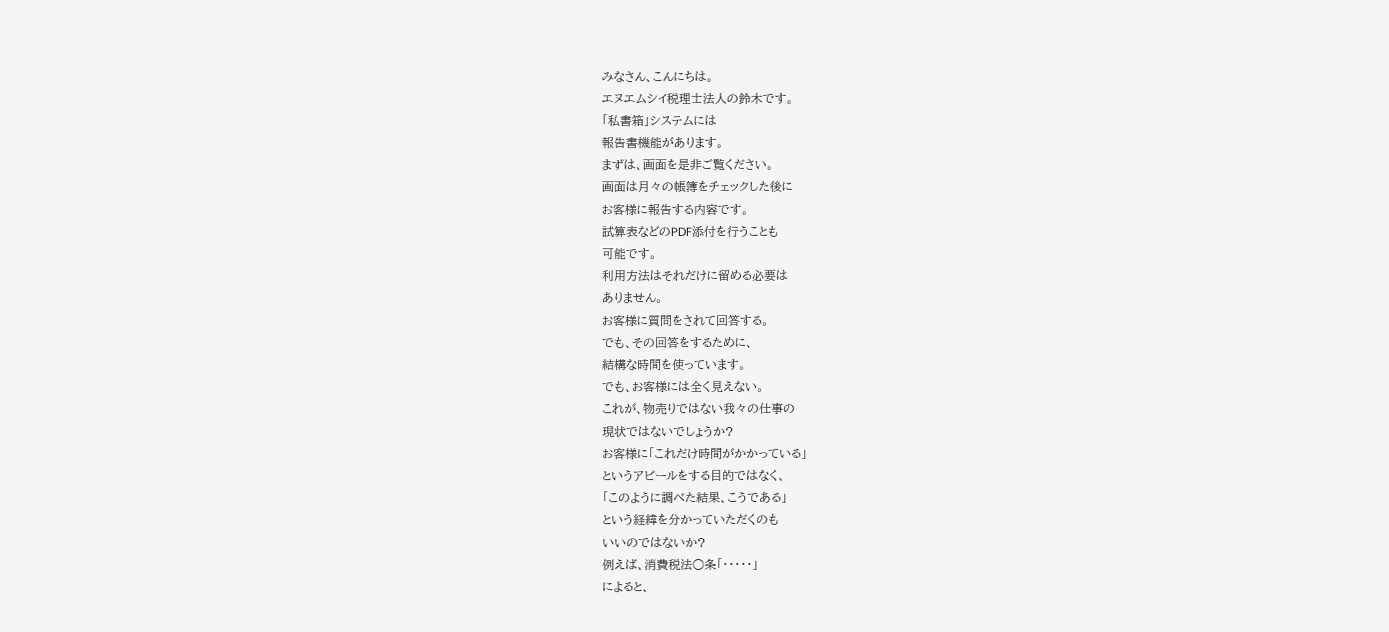みなさん、こんにちは。
エヌエムシイ税理士法人の鈴木です。
「私書箱」システムには
報告書機能があります。
まずは、画面を是非ご覧ください。
画面は月々の帳簿をチェックした後に
お客様に報告する内容です。
試算表などのPDF添付を行うことも
可能です。
利用方法はそれだけに留める必要は
ありません。
お客様に質問をされて回答する。
でも、その回答をするために、
結構な時間を使っています。
でも、お客様には全く見えない。
これが、物売りではない我々の仕事の
現状ではないでしょうか?
お客様に「これだけ時間がかかっている」
というアピールをする目的ではなく、
「このように調べた結果、こうである」
という経緯を分かっていただくのも
いいのではないか?
例えば、消費税法○条「・・・・・」
によると、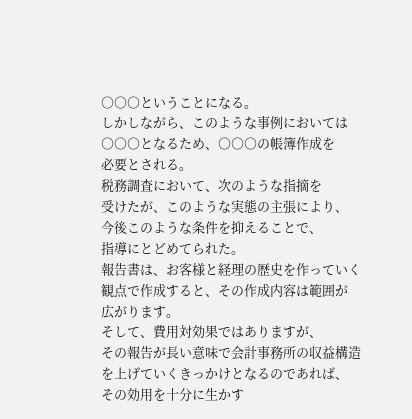○○○ということになる。
しかしながら、このような事例においては
○○○となるため、○○○の帳簿作成を
必要とされる。
税務調査において、次のような指摘を
受けたが、このような実態の主張により、
今後このような条件を抑えることで、
指導にとどめてられた。
報告書は、お客様と経理の歴史を作っていく
観点で作成すると、その作成内容は範囲が
広がります。
そして、費用対効果ではありますが、
その報告が長い意味で会計事務所の収益構造
を上げていくきっかけとなるのであれば、
その効用を十分に生かす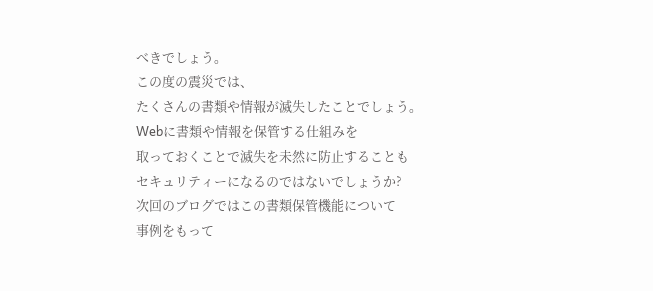べきでしょう。
この度の震災では、
たくさんの書類や情報が滅失したことでしょう。
Webに書類や情報を保管する仕組みを
取っておくことで滅失を未然に防止することも
セキュリティーになるのではないでしょうか?
次回のブログではこの書類保管機能について
事例をもって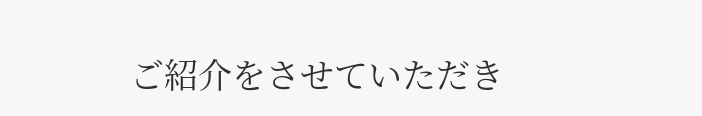ご紹介をさせていただき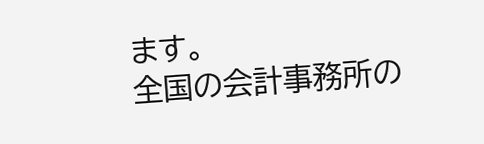ます。
全国の会計事務所の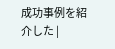成功事例を紹介した |